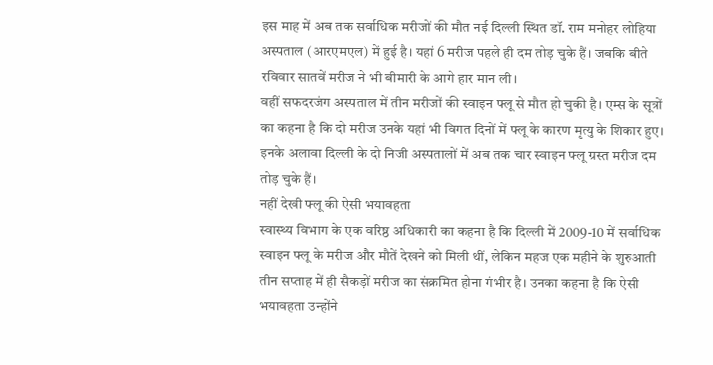इस माह में अब तक सर्वाधिक मरीजों की मौत नई दिल्ली स्थित डॉ. राम मनोहर लोहिया अस्पताल (आरएमएल) में हुई है। यहां 6 मरीज पहले ही दम तोड़ चुके हैं। जबकि बीते रविवार सातवें मरीज ने भी बीमारी के आगे हार मान ली।
वहीं सफदरजंग अस्पताल में तीन मरीजों की स्वाइन फ्लू से मौत हो चुकी है। एम्स के सूत्रों का कहना है कि दो मरीज उनके यहां भी विगत दिनों में फ्लू के कारण मृत्यु के शिकार हुए। इनके अलावा दिल्ली के दो निजी अस्पतालों में अब तक चार स्वाइन फ्लू ग्रस्त मरीज दम तोड़ चुके हैं।
नहीं देखी फ्लू की ऐसी भयावहता
स्वास्थ्य विभाग के एक वरिष्ठ अधिकारी का कहना है कि दिल्ली में 2009-10 में सर्वाधिक स्वाइन फ्लू के मरीज और मौतें देखने को मिली थीं, लेकिन महज एक महीने के शुरुआती तीन सप्ताह में ही सैकड़ों मरीज का संक्रमित होना गंभीर है। उनका कहना है कि ऐसी भयावहता उन्होंने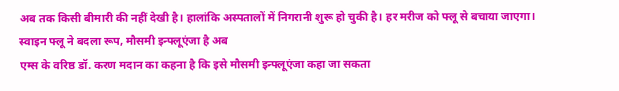अब तक किसी बीमारी की नहीं देखी है। हालांकि अस्पतालों में निगरानी शुरू हो चुकी है। हर मरीज को फ्लू से बचाया जाएगा।
स्वाइन फ्लू ने बदला रूप, मौसमी इन्फ्लूएंजा है अब
एम्स के वरिष्ठ डॉ. करण मदान का कहना है कि इसे मौसमी इन्फ्लूएंजा कहा जा सकता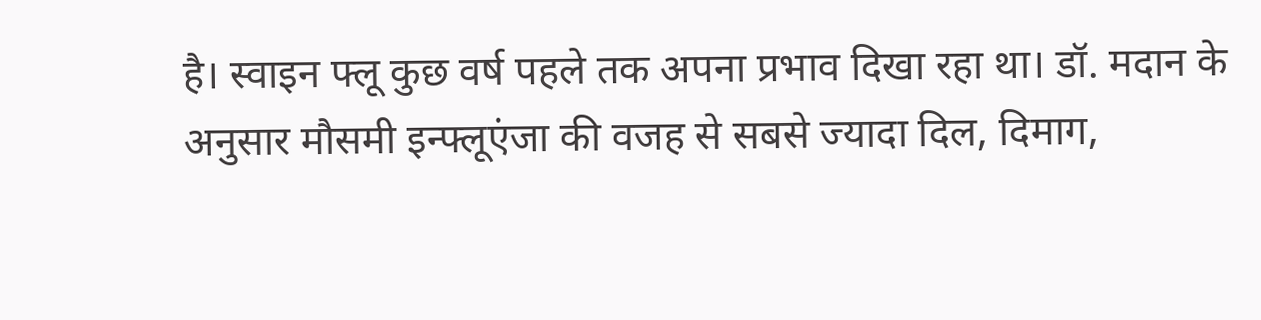है। स्वाइन फ्लू कुछ वर्ष पहले तक अपना प्रभाव दिखा रहा था। डॉ. मदान के अनुसार मौसमी इन्फ्लूएंजा की वजह से सबसे ज्यादा दिल, दिमाग,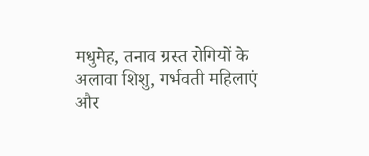मधुमेह, तनाव ग्रस्त रोगियों के अलावा शिशु, गर्भवती महिलाएं और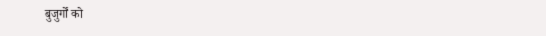बुजुर्गों को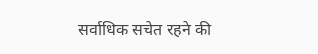सर्वाधिक सचेत रहने की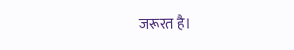जरूरत है।